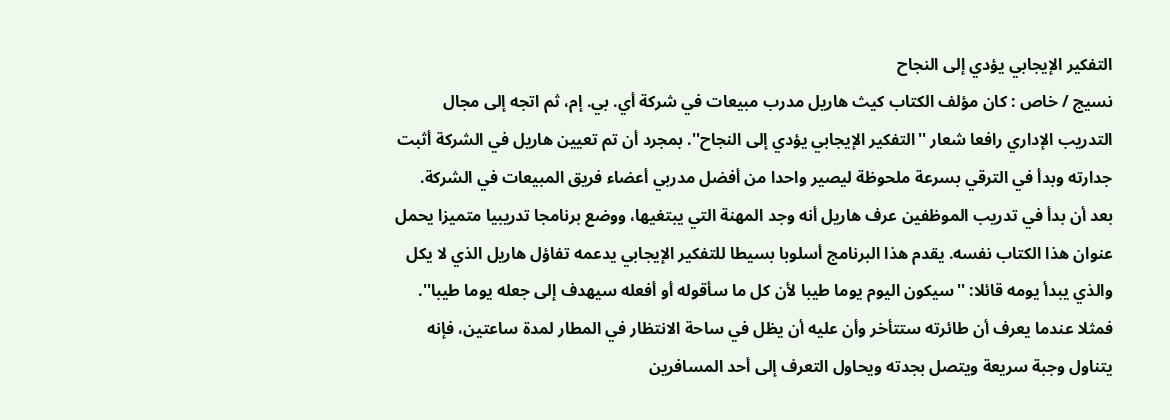التفكير الإيجابي يؤدي إلى النجاح
نسيج / خاص : كان مؤلف الكتاب كيث هاريل مدرب مبيعات في شركة أي. بي. إم، ثم اتجه إلى مجال التدريب الإداري رافعا شعار ''التفكير الإيجابي يؤدي إلى النجاح''. بمجرد أن تم تعيين هاريل في الشركة أثبت جدارته وبدأ في الترقي بسرعة ملحوظة ليصير واحدا من أفضل مدربي أعضاء فريق المبيعات في الشركة.
بعد أن بدأ في تدريب الموظفين عرف هاريل أنه وجد المهنة التي يبتغيها، ووضع برنامجا تدريبيا متميزا يحمل عنوان هذا الكتاب نفسه. يقدم هذا البرنامج أسلوبا بسيطا للتفكير الإيجابي يدعمه تفاؤل هاريل الذي لا يكل والذي يبدأ يومه قائلا: ''سيكون اليوم يوما طيبا لأن كل ما سأقوله أو أفعله سيهدف إلى جعله يوما طيبا''.
فمثلا عندما يعرف أن طائرته ستتأخر وأن عليه أن يظل في ساحة الانتظار في المطار لمدة ساعتين، فإنه يتناول وجبة سريعة ويتصل بجدته ويحاول التعرف إلى أحد المسافرين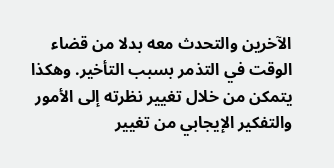الآخرين والتحدث معه بدلا من قضاء الوقت في التذمر بسبب التأخير. وهكذا يتمكن من خلال تغيير نظرته إلى الأمور والتفكير الإيجابي من تغيير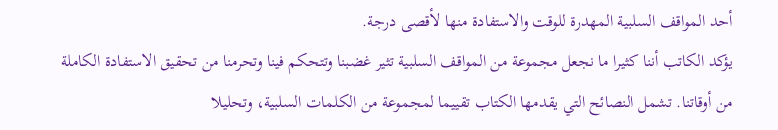أحد المواقف السلبية المهدرة للوقت والاستفادة منها لأقصى درجة.
يؤكد الكاتب أننا كثيرا ما نجعل مجموعة من المواقف السلبية تثير غضبنا وتتحكم فينا وتحرمنا من تحقيق الاستفادة الكاملة من أوقاتنا. تشمل النصائح التي يقدمها الكتاب تقييما لمجموعة من الكلمات السلبية، وتحليلا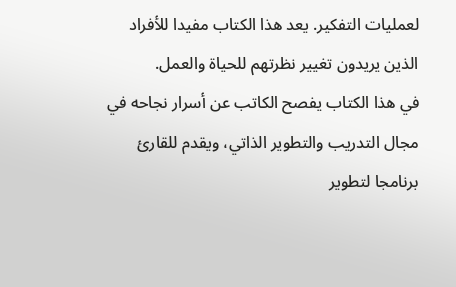لعمليات التفكير. يعد هذا الكتاب مفيدا للأفراد الذين يريدون تغيير نظرتهم للحياة والعمل.
في هذا الكتاب يفصح الكاتب عن أسرار نجاحه في مجال التدريب والتطوير الذاتي، ويقدم للقارئ برنامجا لتطوير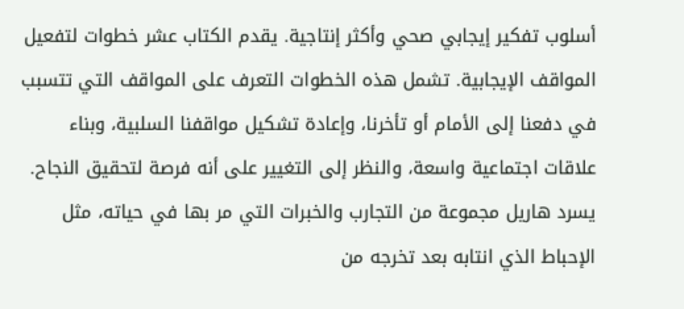أسلوب تفكير إيجابي صحي وأكثر إنتاجية. يقدم الكتاب عشر خطوات لتفعيل المواقف الإيجابية. تشمل هذه الخطوات التعرف على المواقف التي تتسبب في دفعنا إلى الأمام أو تأخرنا، وإعادة تشكيل مواقفنا السلبية، وبناء علاقات اجتماعية واسعة، والنظر إلى التغيير على أنه فرصة لتحقيق النجاح.
يسرد هاريل مجموعة من التجارب والخبرات التي مر بها في حياته، مثل الإحباط الذي انتابه بعد تخرجه من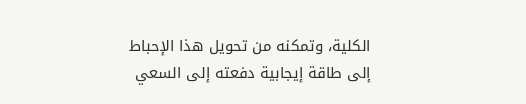الكلية، وتمكنه من تحويل هذا الإحباط إلى طاقة إيجابية دفعته إلى السعي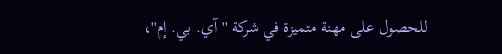للحصول على مهنة متميزة في شركة ''آي. بي. إم''،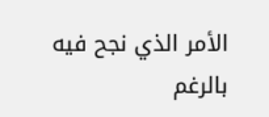الأمر الذي نجح فيه بالرغم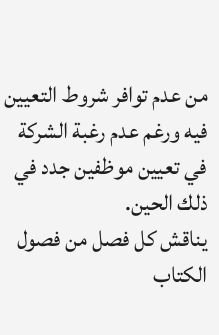من عدم توافر شروط التعيين فيه ورغم عدم رغبة الشركة في تعيين موظفين جدد في ذلك الحين.
يناقش كل فصل من فصول الكتاب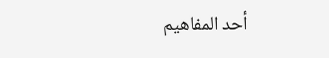أحد المفاهيم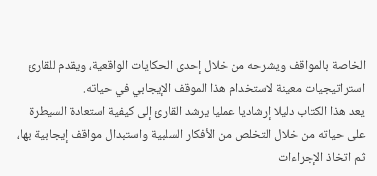الخاصة بالمواقف ويشرحه من خلال إحدى الحكايات الواقعية، ويقدم للقارئ استراتيجيات معينة لاستخدام هذا الموقف الإيجابي في حياته.
يعد هذا الكتاب دليلا إرشاديا عمليا يرشد القارئ إلى كيفية استعادة السيطرة على حياته من خلال التخلص من الأفكار السلبية واستبدال مواقف إيجابية بها، ثم اتخاذ الإجراءات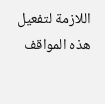اللازمة لتفعيل هذه المواقف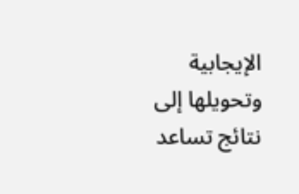الإيجابية وتحويلها إلى نتائج تساعد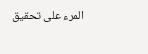المرء على تحقيق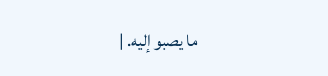ما يصبو إليه. |